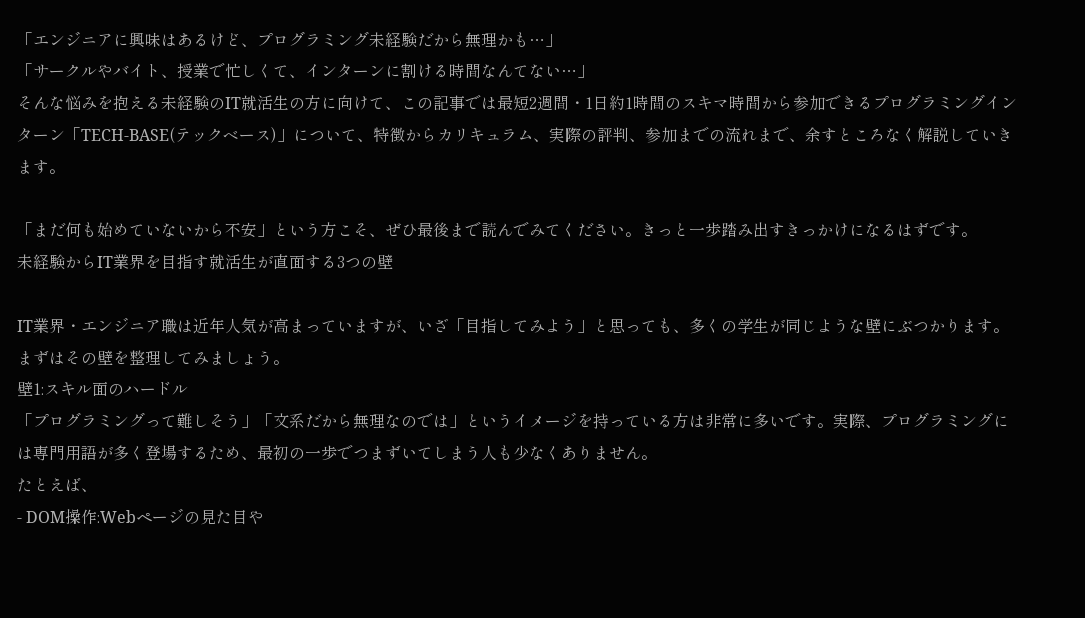「エンジニアに興味はあるけど、プログラミング未経験だから無理かも…」
「サークルやバイト、授業で忙しくて、インターンに割ける時間なんてない…」
そんな悩みを抱える未経験のIT就活生の方に向けて、この記事では最短2週間・1日約1時間のスキマ時間から参加できるプログラミングインターン「TECH-BASE(テックベース)」について、特徴からカリキュラム、実際の評判、参加までの流れまで、余すところなく解説していきます。

「まだ何も始めていないから不安」という方こそ、ぜひ最後まで読んでみてください。きっと一歩踏み出すきっかけになるはずです。
未経験からIT業界を目指す就活生が直面する3つの壁

IT業界・エンジニア職は近年人気が高まっていますが、いざ「目指してみよう」と思っても、多くの学生が同じような壁にぶつかります。まずはその壁を整理してみましょう。
壁1:スキル面のハードル
「プログラミングって難しそう」「文系だから無理なのでは」というイメージを持っている方は非常に多いです。実際、プログラミングには専門用語が多く登場するため、最初の一歩でつまずいてしまう人も少なくありません。
たとえば、
- DOM操作:Webページの見た目や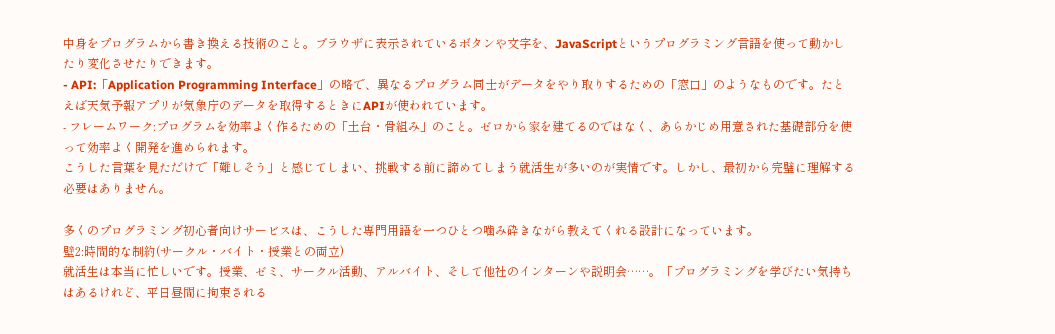中身をプログラムから書き換える技術のこと。ブラウザに表示されているボタンや文字を、JavaScriptというプログラミング言語を使って動かしたり変化させたりできます。
- API:「Application Programming Interface」の略で、異なるプログラム同士がデータをやり取りするための「窓口」のようなものです。たとえば天気予報アプリが気象庁のデータを取得するときにAPIが使われています。
- フレームワーク:プログラムを効率よく作るための「土台・骨組み」のこと。ゼロから家を建てるのではなく、あらかじめ用意された基礎部分を使って効率よく開発を進められます。
こうした言葉を見ただけで「難しそう」と感じてしまい、挑戦する前に諦めてしまう就活生が多いのが実情です。しかし、最初から完璧に理解する必要はありません。

多くのプログラミング初心者向けサービスは、こうした専門用語を一つひとつ噛み砕きながら教えてくれる設計になっています。
壁2:時間的な制約(サークル・バイト・授業との両立)
就活生は本当に忙しいです。授業、ゼミ、サークル活動、アルバイト、そして他社のインターンや説明会……。「プログラミングを学びたい気持ちはあるけれど、平日昼間に拘束される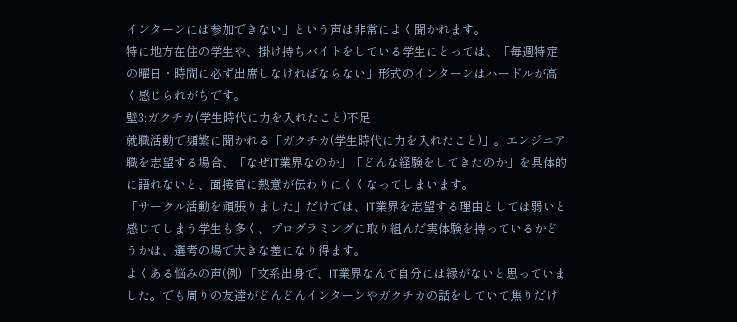インターンには参加できない」という声は非常によく聞かれます。
特に地方在住の学生や、掛け持ちバイトをしている学生にとっては、「毎週特定の曜日・時間に必ず出席しなければならない」形式のインターンはハードルが高く感じられがちです。
壁3:ガクチカ(学生時代に力を入れたこと)不足
就職活動で頻繁に聞かれる「ガクチカ(学生時代に力を入れたこと)」。エンジニア職を志望する場合、「なぜIT業界なのか」「どんな経験をしてきたのか」を具体的に語れないと、面接官に熱意が伝わりにくくなってしまいます。
「サークル活動を頑張りました」だけでは、IT業界を志望する理由としては弱いと感じてしまう学生も多く、プログラミングに取り組んだ実体験を持っているかどうかは、選考の場で大きな差になり得ます。
よくある悩みの声(例) 「文系出身で、IT業界なんて自分には縁がないと思っていました。でも周りの友達がどんどんインターンやガクチカの話をしていて焦りだけ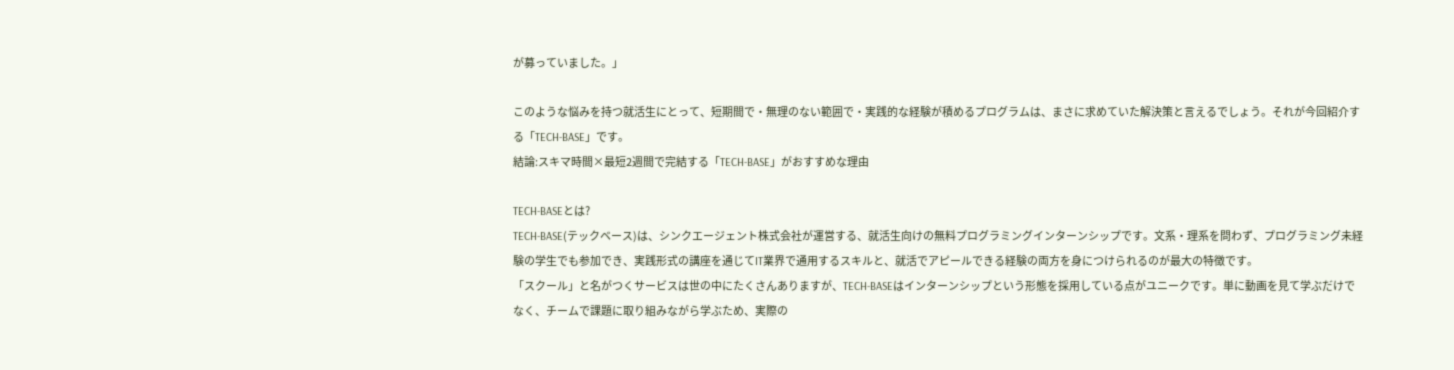が募っていました。」

このような悩みを持つ就活生にとって、短期間で・無理のない範囲で・実践的な経験が積めるプログラムは、まさに求めていた解決策と言えるでしょう。それが今回紹介する「TECH-BASE」です。
結論:スキマ時間×最短2週間で完結する「TECH-BASE」がおすすめな理由

TECH-BASEとは?
TECH-BASE(テックベース)は、シンクエージェント株式会社が運営する、就活生向けの無料プログラミングインターンシップです。文系・理系を問わず、プログラミング未経験の学生でも参加でき、実践形式の講座を通じてIT業界で通用するスキルと、就活でアピールできる経験の両方を身につけられるのが最大の特徴です。
「スクール」と名がつくサービスは世の中にたくさんありますが、TECH-BASEはインターンシップという形態を採用している点がユニークです。単に動画を見て学ぶだけでなく、チームで課題に取り組みながら学ぶため、実際の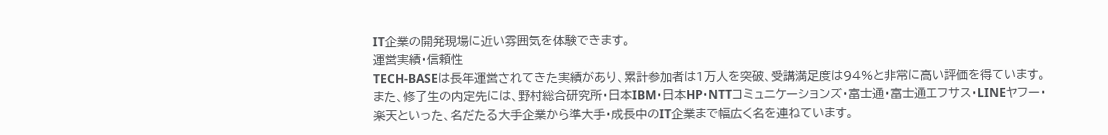IT企業の開発現場に近い雰囲気を体験できます。
運営実績・信頼性
TECH-BASEは長年運営されてきた実績があり、累計参加者は1万人を突破、受講満足度は94%と非常に高い評価を得ています。また、修了生の内定先には、野村総合研究所・日本IBM・日本HP・NTTコミュニケーションズ・富士通・富士通エフサス・LINEヤフー・楽天といった、名だたる大手企業から準大手・成長中のIT企業まで幅広く名を連ねています。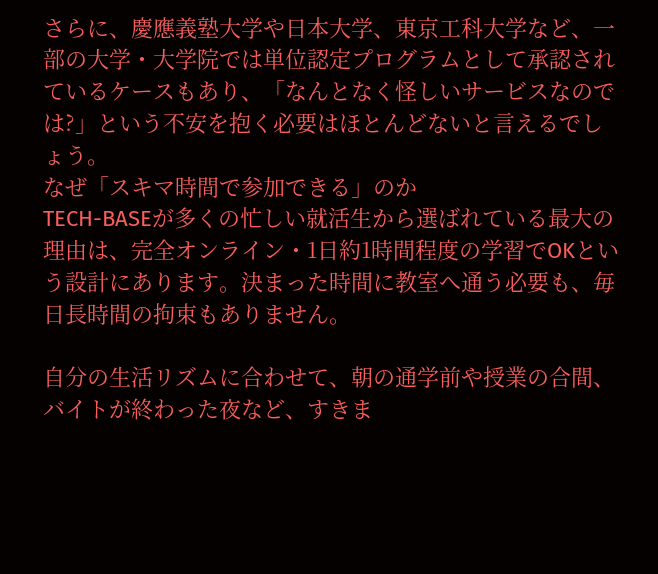さらに、慶應義塾大学や日本大学、東京工科大学など、一部の大学・大学院では単位認定プログラムとして承認されているケースもあり、「なんとなく怪しいサービスなのでは?」という不安を抱く必要はほとんどないと言えるでしょう。
なぜ「スキマ時間で参加できる」のか
TECH-BASEが多くの忙しい就活生から選ばれている最大の理由は、完全オンライン・1日約1時間程度の学習でOKという設計にあります。決まった時間に教室へ通う必要も、毎日長時間の拘束もありません。

自分の生活リズムに合わせて、朝の通学前や授業の合間、バイトが終わった夜など、すきま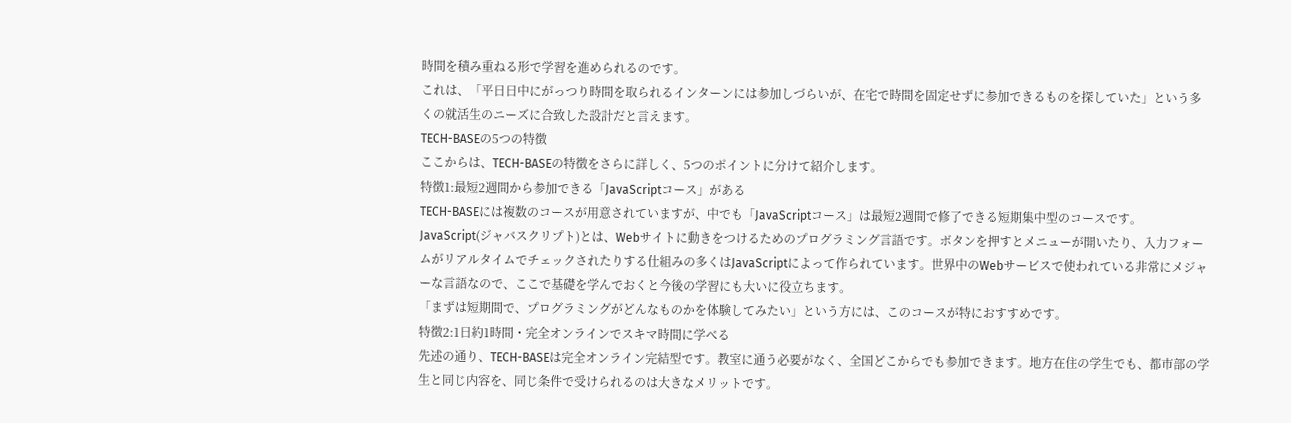時間を積み重ねる形で学習を進められるのです。
これは、「平日日中にがっつり時間を取られるインターンには参加しづらいが、在宅で時間を固定せずに参加できるものを探していた」という多くの就活生のニーズに合致した設計だと言えます。
TECH-BASEの5つの特徴
ここからは、TECH-BASEの特徴をさらに詳しく、5つのポイントに分けて紹介します。
特徴1:最短2週間から参加できる「JavaScriptコース」がある
TECH-BASEには複数のコースが用意されていますが、中でも「JavaScriptコース」は最短2週間で修了できる短期集中型のコースです。
JavaScript(ジャバスクリプト)とは、Webサイトに動きをつけるためのプログラミング言語です。ボタンを押すとメニューが開いたり、入力フォームがリアルタイムでチェックされたりする仕組みの多くはJavaScriptによって作られています。世界中のWebサービスで使われている非常にメジャーな言語なので、ここで基礎を学んでおくと今後の学習にも大いに役立ちます。
「まずは短期間で、プログラミングがどんなものかを体験してみたい」という方には、このコースが特におすすめです。
特徴2:1日約1時間・完全オンラインでスキマ時間に学べる
先述の通り、TECH-BASEは完全オンライン完結型です。教室に通う必要がなく、全国どこからでも参加できます。地方在住の学生でも、都市部の学生と同じ内容を、同じ条件で受けられるのは大きなメリットです。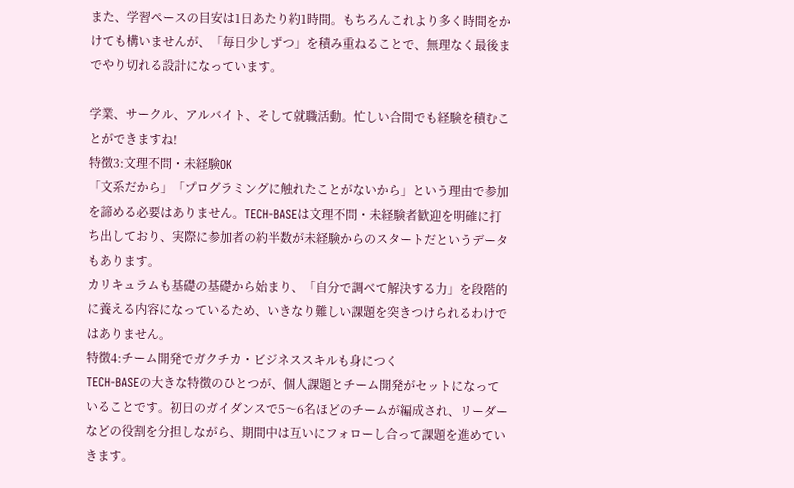また、学習ペースの目安は1日あたり約1時間。もちろんこれより多く時間をかけても構いませんが、「毎日少しずつ」を積み重ねることで、無理なく最後までやり切れる設計になっています。

学業、サークル、アルバイト、そして就職活動。忙しい合間でも経験を積むことができますね!
特徴3:文理不問・未経験OK
「文系だから」「プログラミングに触れたことがないから」という理由で参加を諦める必要はありません。TECH-BASEは文理不問・未経験者歓迎を明確に打ち出しており、実際に参加者の約半数が未経験からのスタートだというデータもあります。
カリキュラムも基礎の基礎から始まり、「自分で調べて解決する力」を段階的に養える内容になっているため、いきなり難しい課題を突きつけられるわけではありません。
特徴4:チーム開発でガクチカ・ビジネススキルも身につく
TECH-BASEの大きな特徴のひとつが、個人課題とチーム開発がセットになっていることです。初日のガイダンスで5〜6名ほどのチームが編成され、リーダーなどの役割を分担しながら、期間中は互いにフォローし合って課題を進めていきます。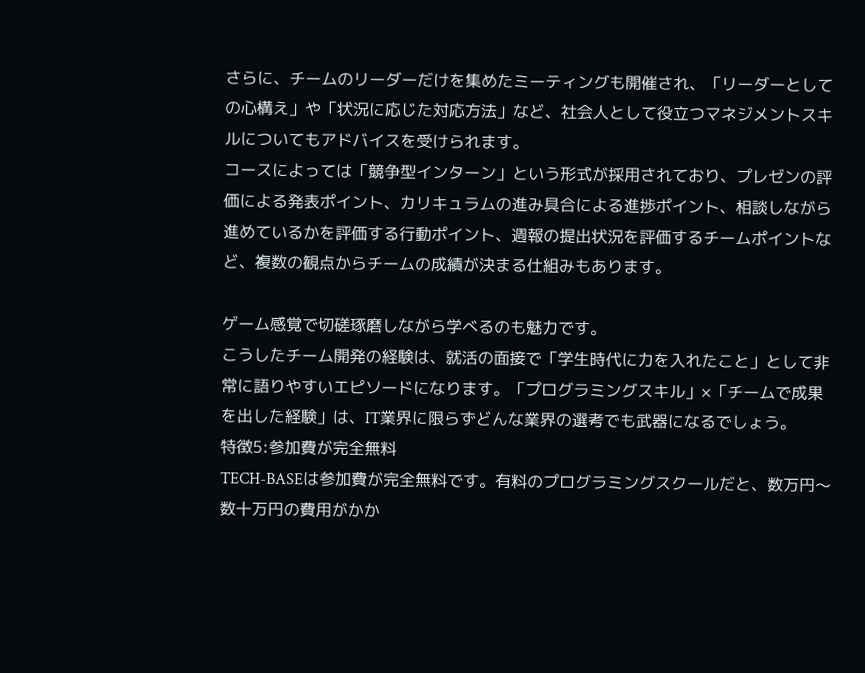さらに、チームのリーダーだけを集めたミーティングも開催され、「リーダーとしての心構え」や「状況に応じた対応方法」など、社会人として役立つマネジメントスキルについてもアドバイスを受けられます。
コースによっては「競争型インターン」という形式が採用されており、プレゼンの評価による発表ポイント、カリキュラムの進み具合による進捗ポイント、相談しながら進めているかを評価する行動ポイント、週報の提出状況を評価するチームポイントなど、複数の観点からチームの成績が決まる仕組みもあります。

ゲーム感覚で切磋琢磨しながら学べるのも魅力です。
こうしたチーム開発の経験は、就活の面接で「学生時代に力を入れたこと」として非常に語りやすいエピソードになります。「プログラミングスキル」×「チームで成果を出した経験」は、IT業界に限らずどんな業界の選考でも武器になるでしょう。
特徴5:参加費が完全無料
TECH-BASEは参加費が完全無料です。有料のプログラミングスクールだと、数万円〜数十万円の費用がかか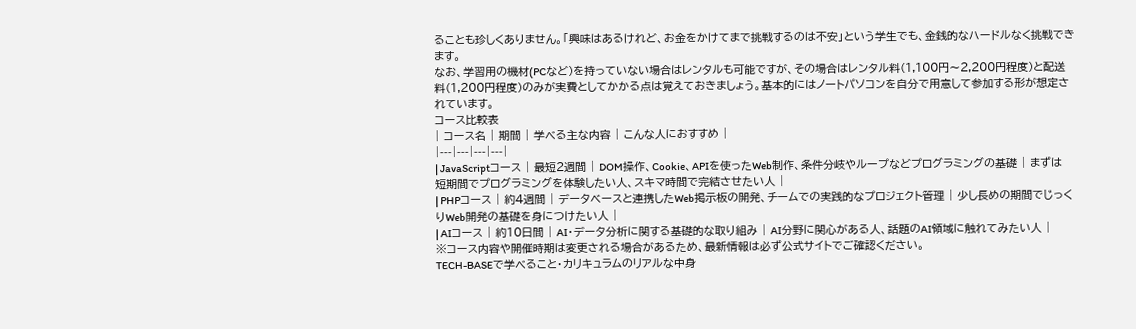ることも珍しくありません。「興味はあるけれど、お金をかけてまで挑戦するのは不安」という学生でも、金銭的なハードルなく挑戦できます。
なお、学習用の機材(PCなど)を持っていない場合はレンタルも可能ですが、その場合はレンタル料(1,100円〜2,200円程度)と配送料(1,200円程度)のみが実費としてかかる点は覚えておきましょう。基本的にはノートパソコンを自分で用意して参加する形が想定されています。
コース比較表
| コース名 | 期間 | 学べる主な内容 | こんな人におすすめ |
|---|---|---|---|
| JavaScriptコース | 最短2週間 | DOM操作、Cookie、APIを使ったWeb制作、条件分岐やループなどプログラミングの基礎 | まずは短期間でプログラミングを体験したい人、スキマ時間で完結させたい人 |
| PHPコース | 約4週間 | データベースと連携したWeb掲示板の開発、チームでの実践的なプロジェクト管理 | 少し長めの期間でじっくりWeb開発の基礎を身につけたい人 |
| AIコース | 約10日間 | AI・データ分析に関する基礎的な取り組み | AI分野に関心がある人、話題のAI領域に触れてみたい人 |
※コース内容や開催時期は変更される場合があるため、最新情報は必ず公式サイトでご確認ください。
TECH-BASEで学べること・カリキュラムのリアルな中身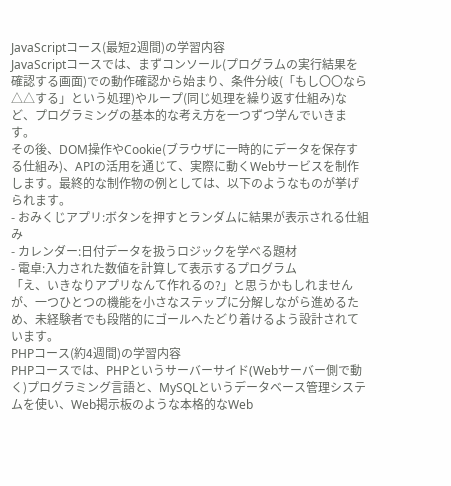JavaScriptコース(最短2週間)の学習内容
JavaScriptコースでは、まずコンソール(プログラムの実行結果を確認する画面)での動作確認から始まり、条件分岐(「もし〇〇なら△△する」という処理)やループ(同じ処理を繰り返す仕組み)など、プログラミングの基本的な考え方を一つずつ学んでいきます。
その後、DOM操作やCookie(ブラウザに一時的にデータを保存する仕組み)、APIの活用を通じて、実際に動くWebサービスを制作します。最終的な制作物の例としては、以下のようなものが挙げられます。
- おみくじアプリ:ボタンを押すとランダムに結果が表示される仕組み
- カレンダー:日付データを扱うロジックを学べる題材
- 電卓:入力された数値を計算して表示するプログラム
「え、いきなりアプリなんて作れるの?」と思うかもしれませんが、一つひとつの機能を小さなステップに分解しながら進めるため、未経験者でも段階的にゴールへたどり着けるよう設計されています。
PHPコース(約4週間)の学習内容
PHPコースでは、PHPというサーバーサイド(Webサーバー側で動く)プログラミング言語と、MySQLというデータベース管理システムを使い、Web掲示板のような本格的なWeb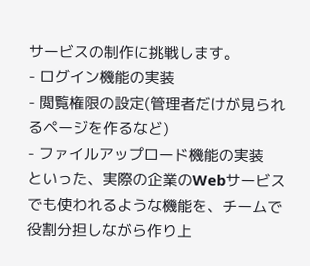サービスの制作に挑戦します。
- ログイン機能の実装
- 閲覧権限の設定(管理者だけが見られるページを作るなど)
- ファイルアップロード機能の実装
といった、実際の企業のWebサービスでも使われるような機能を、チームで役割分担しながら作り上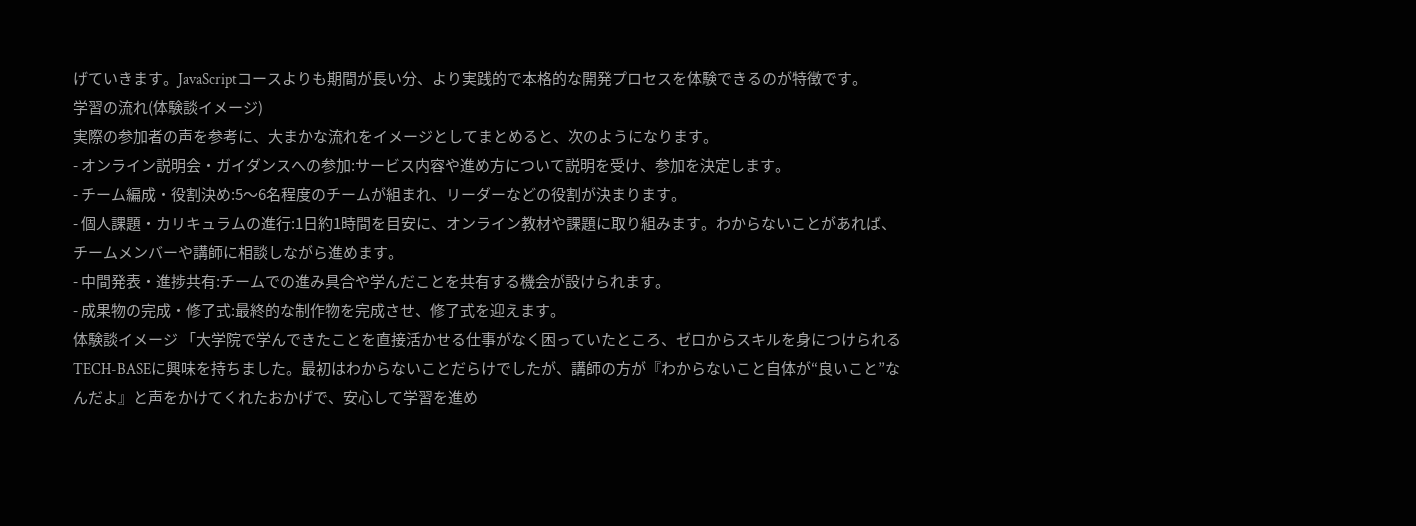げていきます。JavaScriptコースよりも期間が長い分、より実践的で本格的な開発プロセスを体験できるのが特徴です。
学習の流れ(体験談イメージ)
実際の参加者の声を参考に、大まかな流れをイメージとしてまとめると、次のようになります。
- オンライン説明会・ガイダンスへの参加:サービス内容や進め方について説明を受け、参加を決定します。
- チーム編成・役割決め:5〜6名程度のチームが組まれ、リーダーなどの役割が決まります。
- 個人課題・カリキュラムの進行:1日約1時間を目安に、オンライン教材や課題に取り組みます。わからないことがあれば、チームメンバーや講師に相談しながら進めます。
- 中間発表・進捗共有:チームでの進み具合や学んだことを共有する機会が設けられます。
- 成果物の完成・修了式:最終的な制作物を完成させ、修了式を迎えます。
体験談イメージ 「大学院で学んできたことを直接活かせる仕事がなく困っていたところ、ゼロからスキルを身につけられるTECH-BASEに興味を持ちました。最初はわからないことだらけでしたが、講師の方が『わからないこと自体が“良いこと”なんだよ』と声をかけてくれたおかげで、安心して学習を進め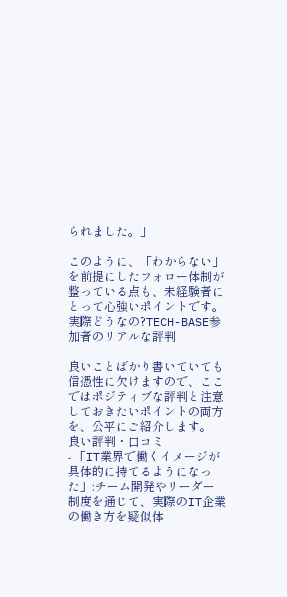られました。」

このように、「わからない」を前提にしたフォロー体制が整っている点も、未経験者にとって心強いポイントです。
実際どうなの?TECH-BASE参加者のリアルな評判

良いことばかり書いていても信憑性に欠けますので、ここではポジティブな評判と注意しておきたいポイントの両方を、公平にご紹介します。
良い評判・口コミ
- 「IT業界で働くイメージが具体的に持てるようになった」:チーム開発やリーダー制度を通じて、実際のIT企業の働き方を疑似体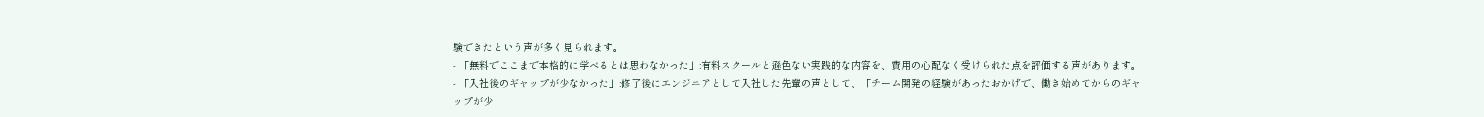験できたという声が多く見られます。
- 「無料でここまで本格的に学べるとは思わなかった」:有料スクールと遜色ない実践的な内容を、費用の心配なく受けられた点を評価する声があります。
- 「入社後のギャップが少なかった」:修了後にエンジニアとして入社した先輩の声として、「チーム開発の経験があったおかげで、働き始めてからのギャップが少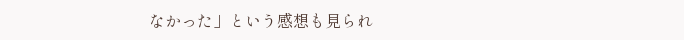なかった」という感想も見られ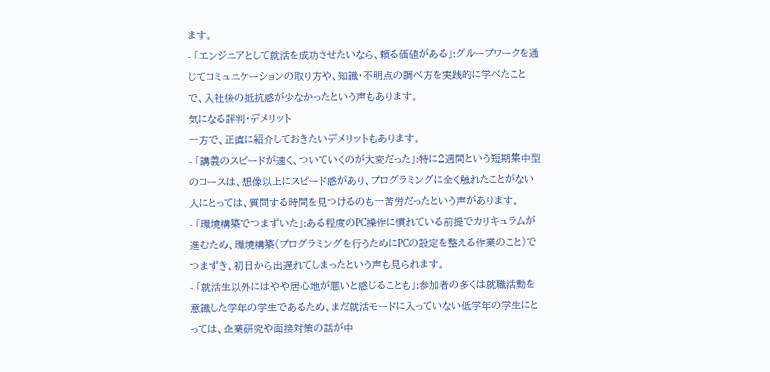ます。
- 「エンジニアとして就活を成功させたいなら、頼る価値がある」:グループワークを通じてコミュニケーションの取り方や、知識・不明点の調べ方を実践的に学べたことで、入社後の抵抗感が少なかったという声もあります。
気になる評判・デメリット
一方で、正直に紹介しておきたいデメリットもあります。
- 「講義のスピードが速く、ついていくのが大変だった」:特に2週間という短期集中型のコースは、想像以上にスピード感があり、プログラミングに全く触れたことがない人にとっては、質問する時間を見つけるのも一苦労だったという声があります。
- 「環境構築でつまずいた」:ある程度のPC操作に慣れている前提でカリキュラムが進むため、環境構築(プログラミングを行うためにPCの設定を整える作業のこと)でつまずき、初日から出遅れてしまったという声も見られます。
- 「就活生以外にはやや居心地が悪いと感じることも」:参加者の多くは就職活動を意識した学年の学生であるため、まだ就活モードに入っていない低学年の学生にとっては、企業研究や面接対策の話が中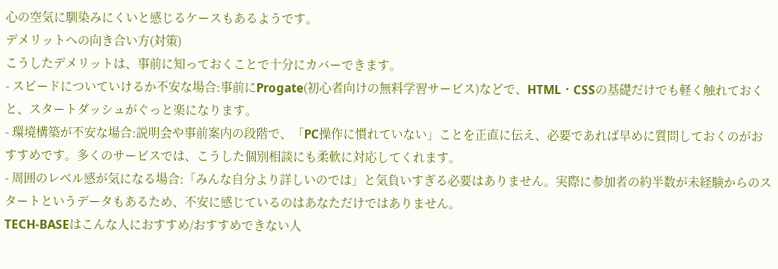心の空気に馴染みにくいと感じるケースもあるようです。
デメリットへの向き合い方(対策)
こうしたデメリットは、事前に知っておくことで十分にカバーできます。
- スピードについていけるか不安な場合:事前にProgate(初心者向けの無料学習サービス)などで、HTML・CSSの基礎だけでも軽く触れておくと、スタートダッシュがぐっと楽になります。
- 環境構築が不安な場合:説明会や事前案内の段階で、「PC操作に慣れていない」ことを正直に伝え、必要であれば早めに質問しておくのがおすすめです。多くのサービスでは、こうした個別相談にも柔軟に対応してくれます。
- 周囲のレベル感が気になる場合:「みんな自分より詳しいのでは」と気負いすぎる必要はありません。実際に参加者の約半数が未経験からのスタートというデータもあるため、不安に感じているのはあなただけではありません。
TECH-BASEはこんな人におすすめ/おすすめできない人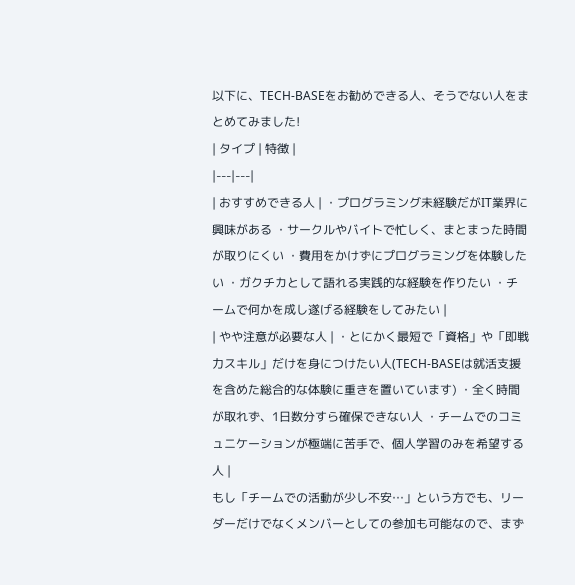以下に、TECH-BASEをお勧めできる人、そうでない人をまとめてみました!
| タイプ | 特徴 |
|---|---|
| おすすめできる人 | ・プログラミング未経験だがIT業界に興味がある ・サークルやバイトで忙しく、まとまった時間が取りにくい ・費用をかけずにプログラミングを体験したい ・ガクチカとして語れる実践的な経験を作りたい ・チームで何かを成し遂げる経験をしてみたい |
| やや注意が必要な人 | ・とにかく最短で「資格」や「即戦力スキル」だけを身につけたい人(TECH-BASEは就活支援を含めた総合的な体験に重きを置いています) ・全く時間が取れず、1日数分すら確保できない人 ・チームでのコミュニケーションが極端に苦手で、個人学習のみを希望する人 |
もし「チームでの活動が少し不安…」という方でも、リーダーだけでなくメンバーとしての参加も可能なので、まず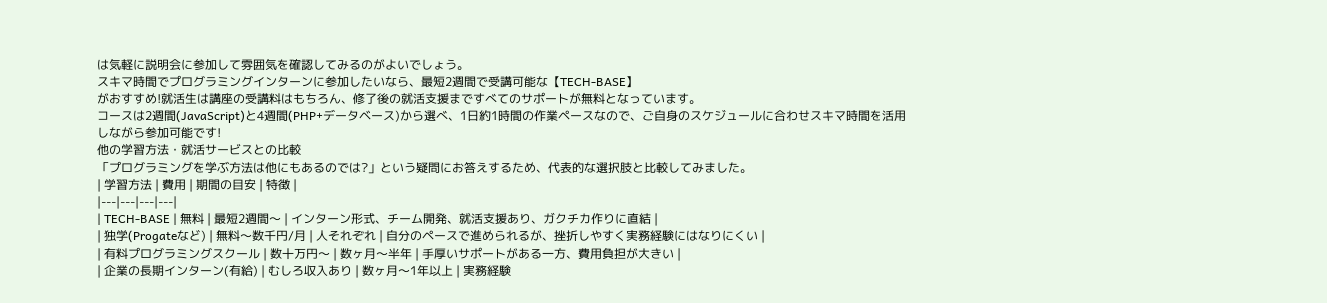は気軽に説明会に参加して雰囲気を確認してみるのがよいでしょう。
スキマ時間でプログラミングインターンに参加したいなら、最短2週間で受講可能な【TECH-BASE】
がおすすめ!就活生は講座の受講料はもちろん、修了後の就活支援まですべてのサポートが無料となっています。
コースは2週間(JavaScript)と4週間(PHP+データベース)から選べ、1日約1時間の作業ペースなので、ご自身のスケジュールに合わせスキマ時間を活用しながら参加可能です!
他の学習方法・就活サービスとの比較
「プログラミングを学ぶ方法は他にもあるのでは?」という疑問にお答えするため、代表的な選択肢と比較してみました。
| 学習方法 | 費用 | 期間の目安 | 特徴 |
|---|---|---|---|
| TECH-BASE | 無料 | 最短2週間〜 | インターン形式、チーム開発、就活支援あり、ガクチカ作りに直結 |
| 独学(Progateなど) | 無料〜数千円/月 | 人それぞれ | 自分のペースで進められるが、挫折しやすく実務経験にはなりにくい |
| 有料プログラミングスクール | 数十万円〜 | 数ヶ月〜半年 | 手厚いサポートがある一方、費用負担が大きい |
| 企業の長期インターン(有給) | むしろ収入あり | 数ヶ月〜1年以上 | 実務経験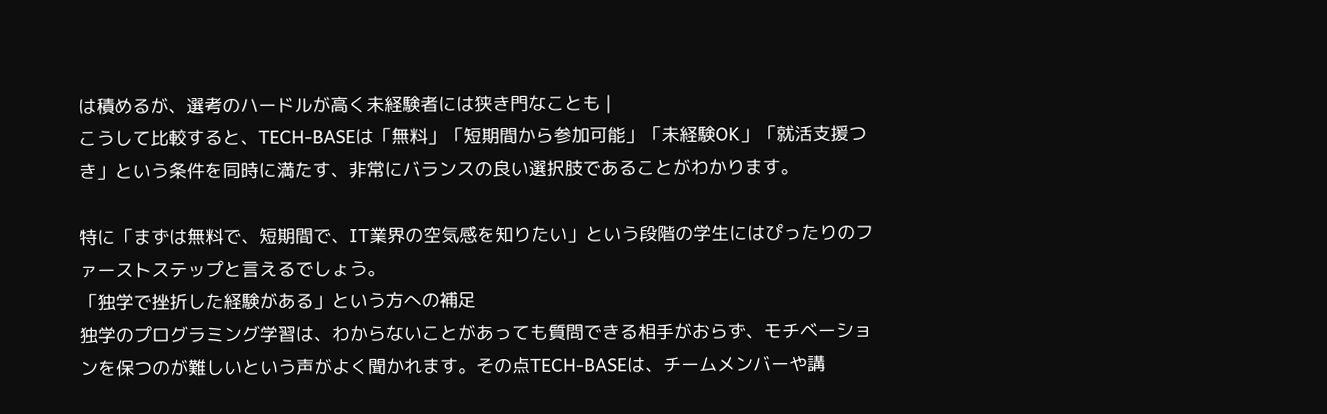は積めるが、選考のハードルが高く未経験者には狭き門なことも |
こうして比較すると、TECH-BASEは「無料」「短期間から参加可能」「未経験OK」「就活支援つき」という条件を同時に満たす、非常にバランスの良い選択肢であることがわかります。

特に「まずは無料で、短期間で、IT業界の空気感を知りたい」という段階の学生にはぴったりのファーストステップと言えるでしょう。
「独学で挫折した経験がある」という方への補足
独学のプログラミング学習は、わからないことがあっても質問できる相手がおらず、モチベーションを保つのが難しいという声がよく聞かれます。その点TECH-BASEは、チームメンバーや講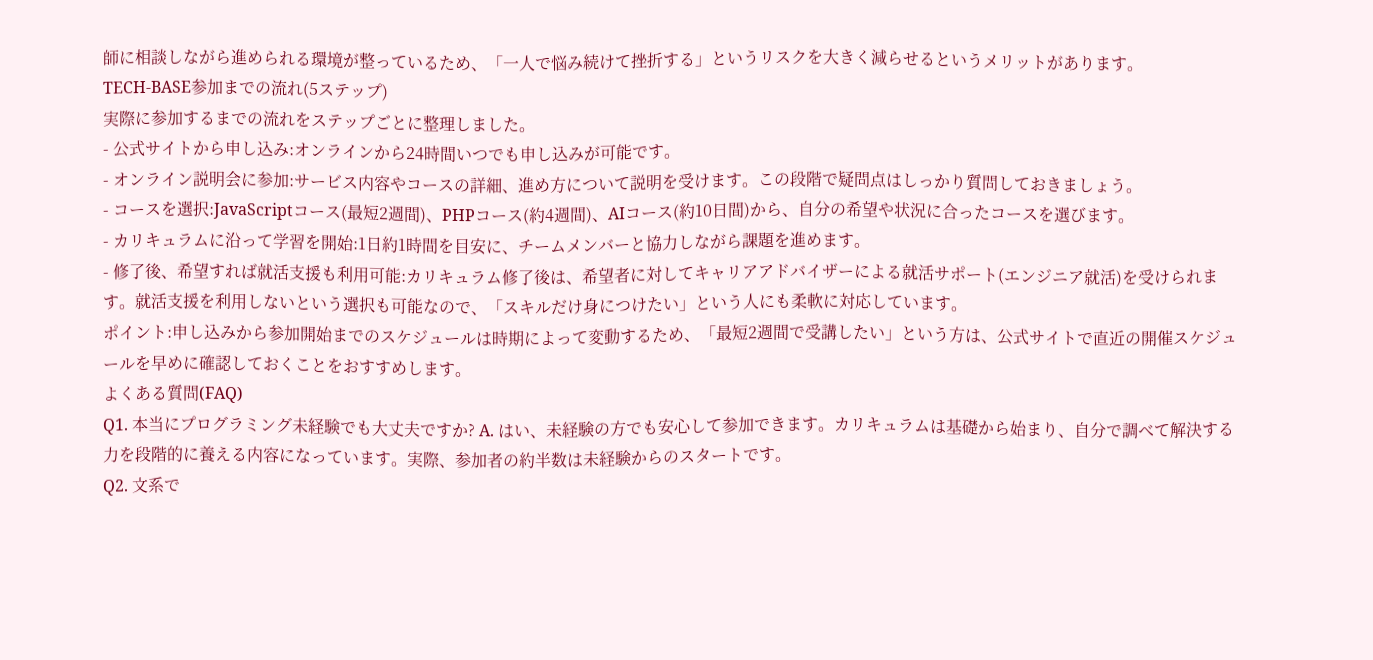師に相談しながら進められる環境が整っているため、「一人で悩み続けて挫折する」というリスクを大きく減らせるというメリットがあります。
TECH-BASE参加までの流れ(5ステップ)
実際に参加するまでの流れをステップごとに整理しました。
- 公式サイトから申し込み:オンラインから24時間いつでも申し込みが可能です。
- オンライン説明会に参加:サービス内容やコースの詳細、進め方について説明を受けます。この段階で疑問点はしっかり質問しておきましょう。
- コースを選択:JavaScriptコース(最短2週間)、PHPコース(約4週間)、AIコース(約10日間)から、自分の希望や状況に合ったコースを選びます。
- カリキュラムに沿って学習を開始:1日約1時間を目安に、チームメンバーと協力しながら課題を進めます。
- 修了後、希望すれば就活支援も利用可能:カリキュラム修了後は、希望者に対してキャリアアドバイザーによる就活サポート(エンジニア就活)を受けられます。就活支援を利用しないという選択も可能なので、「スキルだけ身につけたい」という人にも柔軟に対応しています。
ポイント:申し込みから参加開始までのスケジュールは時期によって変動するため、「最短2週間で受講したい」という方は、公式サイトで直近の開催スケジュールを早めに確認しておくことをおすすめします。
よくある質問(FAQ)
Q1. 本当にプログラミング未経験でも大丈夫ですか? A. はい、未経験の方でも安心して参加できます。カリキュラムは基礎から始まり、自分で調べて解決する力を段階的に養える内容になっています。実際、参加者の約半数は未経験からのスタートです。
Q2. 文系で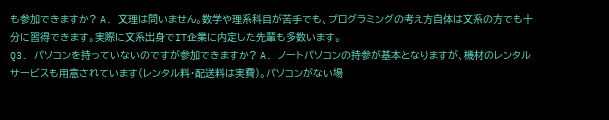も参加できますか? A. 文理は問いません。数学や理系科目が苦手でも、プログラミングの考え方自体は文系の方でも十分に習得できます。実際に文系出身でIT企業に内定した先輩も多数います。
Q3. パソコンを持っていないのですが参加できますか? A. ノートパソコンの持参が基本となりますが、機材のレンタルサービスも用意されています(レンタル料・配送料は実費)。パソコンがない場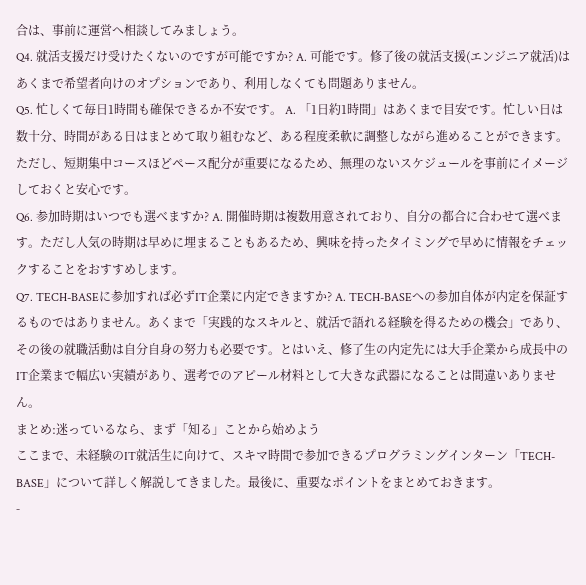合は、事前に運営へ相談してみましょう。
Q4. 就活支援だけ受けたくないのですが可能ですか? A. 可能です。修了後の就活支援(エンジニア就活)はあくまで希望者向けのオプションであり、利用しなくても問題ありません。
Q5. 忙しくて毎日1時間も確保できるか不安です。 A. 「1日約1時間」はあくまで目安です。忙しい日は数十分、時間がある日はまとめて取り組むなど、ある程度柔軟に調整しながら進めることができます。ただし、短期集中コースほどペース配分が重要になるため、無理のないスケジュールを事前にイメージしておくと安心です。
Q6. 参加時期はいつでも選べますか? A. 開催時期は複数用意されており、自分の都合に合わせて選べます。ただし人気の時期は早めに埋まることもあるため、興味を持ったタイミングで早めに情報をチェックすることをおすすめします。
Q7. TECH-BASEに参加すれば必ずIT企業に内定できますか? A. TECH-BASEへの参加自体が内定を保証するものではありません。あくまで「実践的なスキルと、就活で語れる経験を得るための機会」であり、その後の就職活動は自分自身の努力も必要です。とはいえ、修了生の内定先には大手企業から成長中のIT企業まで幅広い実績があり、選考でのアピール材料として大きな武器になることは間違いありません。
まとめ:迷っているなら、まず「知る」ことから始めよう
ここまで、未経験のIT就活生に向けて、スキマ時間で参加できるプログラミングインターン「TECH-BASE」について詳しく解説してきました。最後に、重要なポイントをまとめておきます。
-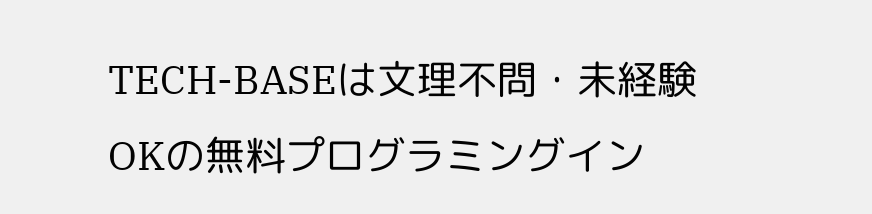TECH-BASEは文理不問・未経験OKの無料プログラミングイン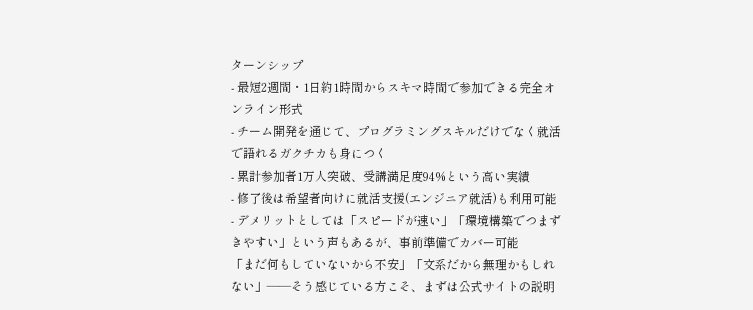ターンシップ
- 最短2週間・1日約1時間からスキマ時間で参加できる完全オンライン形式
- チーム開発を通じて、プログラミングスキルだけでなく就活で語れるガクチカも身につく
- 累計参加者1万人突破、受講満足度94%という高い実績
- 修了後は希望者向けに就活支援(エンジニア就活)も利用可能
- デメリットとしては「スピードが速い」「環境構築でつまずきやすい」という声もあるが、事前準備でカバー可能
「まだ何もしていないから不安」「文系だから無理かもしれない」——そう感じている方こそ、まずは公式サイトの説明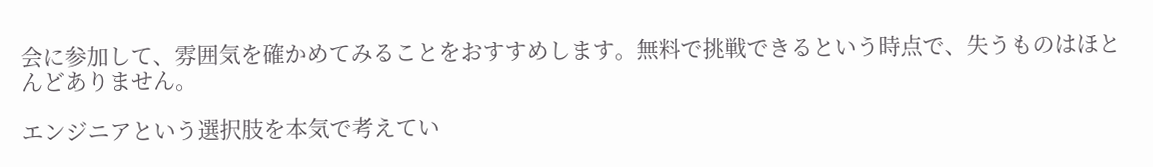会に参加して、雰囲気を確かめてみることをおすすめします。無料で挑戦できるという時点で、失うものはほとんどありません。

エンジニアという選択肢を本気で考えてい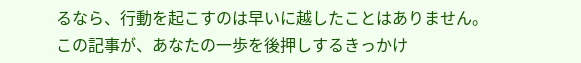るなら、行動を起こすのは早いに越したことはありません。この記事が、あなたの一歩を後押しするきっかけ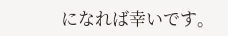になれば幸いです。